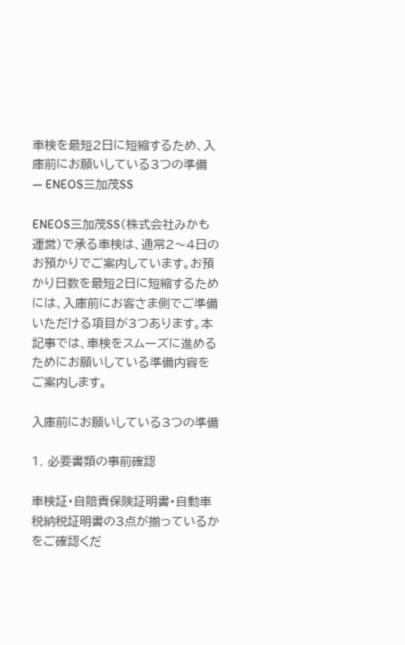車検を最短2日に短縮するため、入庫前にお願いしている3つの準備 — ENEOS三加茂SS

ENEOS三加茂SS(株式会社みかも運営)で承る車検は、通常2〜4日のお預かりでご案内しています。お預かり日数を最短2日に短縮するためには、入庫前にお客さま側でご準備いただける項目が3つあります。本記事では、車検をスムーズに進めるためにお願いしている準備内容をご案内します。

入庫前にお願いしている3つの準備

1. 必要書類の事前確認

車検証・自賠責保険証明書・自動車税納税証明書の3点が揃っているかをご確認くだ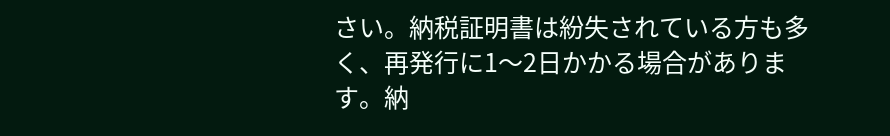さい。納税証明書は紛失されている方も多く、再発行に1〜2日かかる場合があります。納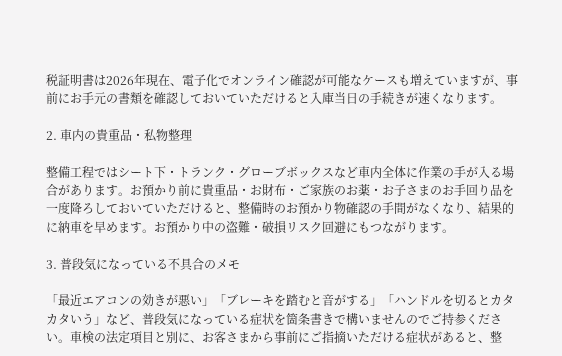税証明書は2026年現在、電子化でオンライン確認が可能なケースも増えていますが、事前にお手元の書類を確認しておいていただけると入庫当日の手続きが速くなります。

2. 車内の貴重品・私物整理

整備工程ではシート下・トランク・グローブボックスなど車内全体に作業の手が入る場合があります。お預かり前に貴重品・お財布・ご家族のお薬・お子さまのお手回り品を一度降ろしておいていただけると、整備時のお預かり物確認の手間がなくなり、結果的に納車を早めます。お預かり中の盗難・破損リスク回避にもつながります。

3. 普段気になっている不具合のメモ

「最近エアコンの効きが悪い」「ブレーキを踏むと音がする」「ハンドルを切るとカタカタいう」など、普段気になっている症状を箇条書きで構いませんのでご持参ください。車検の法定項目と別に、お客さまから事前にご指摘いただける症状があると、整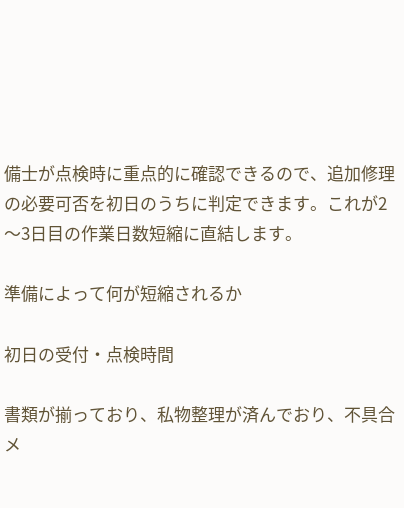備士が点検時に重点的に確認できるので、追加修理の必要可否を初日のうちに判定できます。これが2〜3日目の作業日数短縮に直結します。

準備によって何が短縮されるか

初日の受付・点検時間

書類が揃っており、私物整理が済んでおり、不具合メ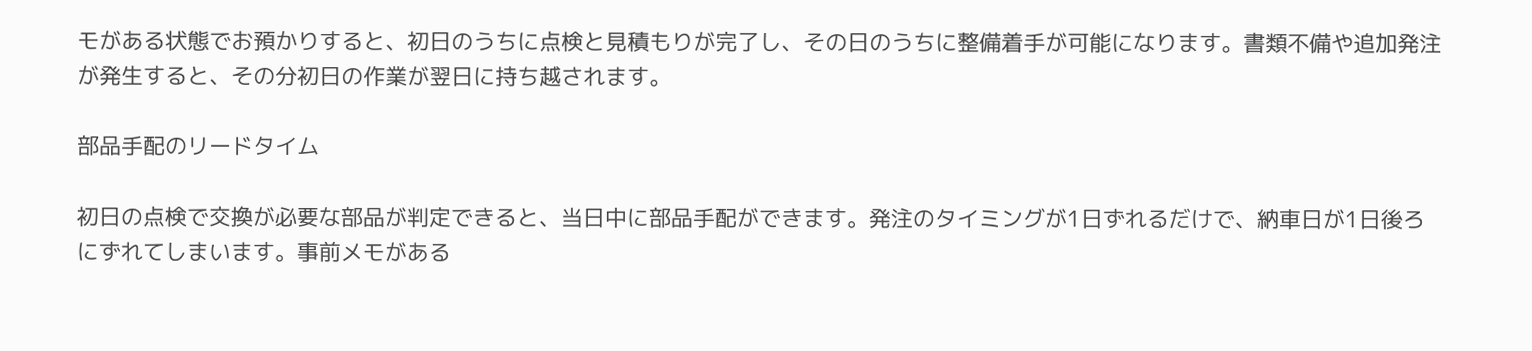モがある状態でお預かりすると、初日のうちに点検と見積もりが完了し、その日のうちに整備着手が可能になります。書類不備や追加発注が発生すると、その分初日の作業が翌日に持ち越されます。

部品手配のリードタイム

初日の点検で交換が必要な部品が判定できると、当日中に部品手配ができます。発注のタイミングが1日ずれるだけで、納車日が1日後ろにずれてしまいます。事前メモがある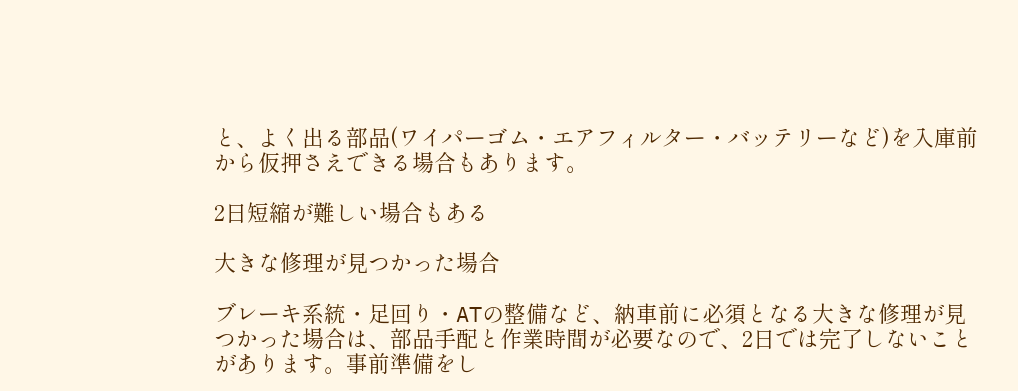と、よく出る部品(ワイパーゴム・エアフィルター・バッテリーなど)を入庫前から仮押さえできる場合もあります。

2日短縮が難しい場合もある

大きな修理が見つかった場合

ブレーキ系統・足回り・ATの整備など、納車前に必須となる大きな修理が見つかった場合は、部品手配と作業時間が必要なので、2日では完了しないことがあります。事前準備をし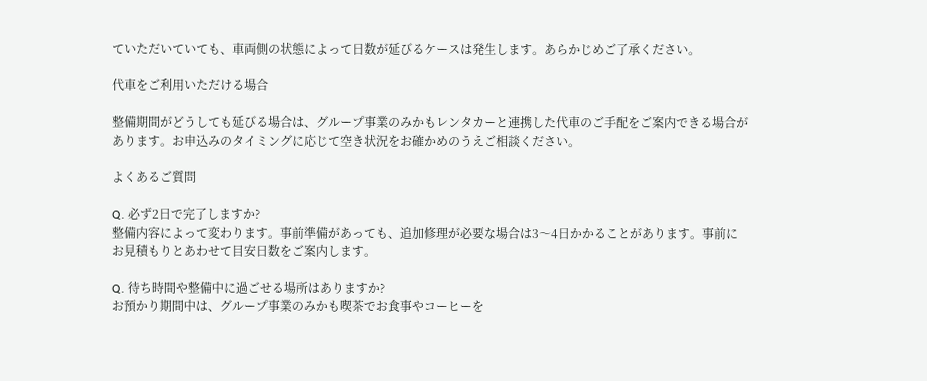ていただいていても、車両側の状態によって日数が延びるケースは発生します。あらかじめご了承ください。

代車をご利用いただける場合

整備期間がどうしても延びる場合は、グループ事業のみかもレンタカーと連携した代車のご手配をご案内できる場合があります。お申込みのタイミングに応じて空き状況をお確かめのうえご相談ください。

よくあるご質問

Q. 必ず2日で完了しますか?
整備内容によって変わります。事前準備があっても、追加修理が必要な場合は3〜4日かかることがあります。事前にお見積もりとあわせて目安日数をご案内します。

Q. 待ち時間や整備中に過ごせる場所はありますか?
お預かり期間中は、グループ事業のみかも喫茶でお食事やコーヒーを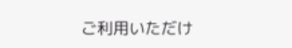ご利用いただけ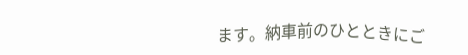ます。納車前のひとときにご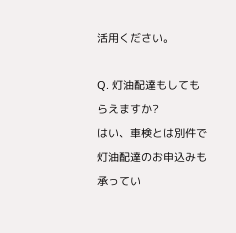活用ください。

Q. 灯油配達もしてもらえますか?
はい、車検とは別件で灯油配達のお申込みも承ってい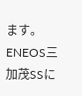ます。ENEOS三加茂SSに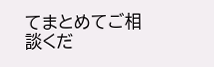てまとめてご相談くだ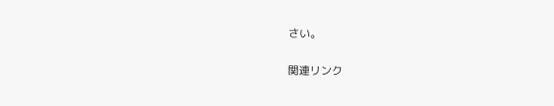さい。

関連リンク